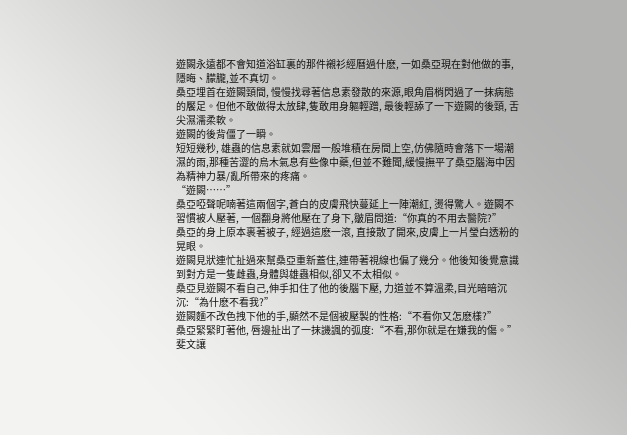遊闕永遠都不會知道浴缸裏的那件襯衫經曆過什麽, 一如桑亞現在對他做的事,隱晦、朦朧,並不真切。
桑亞埋首在遊闕頸間, 慢慢找尋著信息素發散的來源,眼角眉梢閃過了一抹病態的饜足。但他不敢做得太放肆,隻敢用身軀輕蹭, 最後輕舔了一下遊闕的後頸, 舌尖濕濡柔軟。
遊闕的後背僵了一瞬。
短短幾秒, 雄蟲的信息素就如雲層一般堆積在房間上空,仿佛隨時會落下一場潮濕的雨,那種苦澀的烏木氣息有些像中藥,但並不難聞,緩慢撫平了桑亞腦海中因為精神力暴/亂所帶來的疼痛。
“遊闕……”
桑亞啞聲呢喃著這兩個字,蒼白的皮膚飛快蔓延上一陣潮紅, 燙得驚人。遊闕不習慣被人壓著, 一個翻身將他壓在了身下,皺眉問道:“你真的不用去醫院?”
桑亞的身上原本裹著被子, 經過這麽一滾, 直接散了開來,皮膚上一片瑩白透粉的晃眼。
遊闕見狀連忙扯過來幫桑亞重新蓋住,連帶著視線也偏了幾分。他後知後覺意識到對方是一隻雌蟲,身體與雄蟲相似,卻又不太相似。
桑亞見遊闕不看自己,伸手扣住了他的後腦下壓, 力道並不算溫柔,目光暗暗沉沉:“為什麽不看我?”
遊闕麵不改色拽下他的手,顯然不是個被壓製的性格:“不看你又怎麽樣?”
桑亞緊緊盯著他, 唇邊扯出了一抹譏諷的弧度:“不看,那你就是在嫌我的傷。”
斐文讓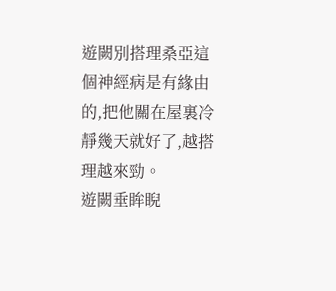遊闕別搭理桑亞這個神經病是有緣由的,把他關在屋裏冷靜幾天就好了,越搭理越來勁。
遊闕垂眸睨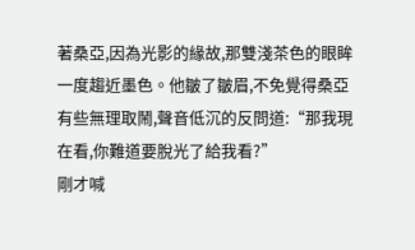著桑亞,因為光影的緣故,那雙淺茶色的眼眸一度趨近墨色。他皺了皺眉,不免覺得桑亞有些無理取鬧,聲音低沉的反問道:“那我現在看,你難道要脫光了給我看?”
剛才喊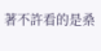著不許看的是桑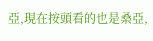亞,現在按頭看的也是桑亞,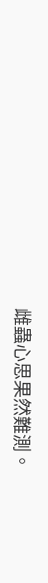雌蟲心思果然難測。